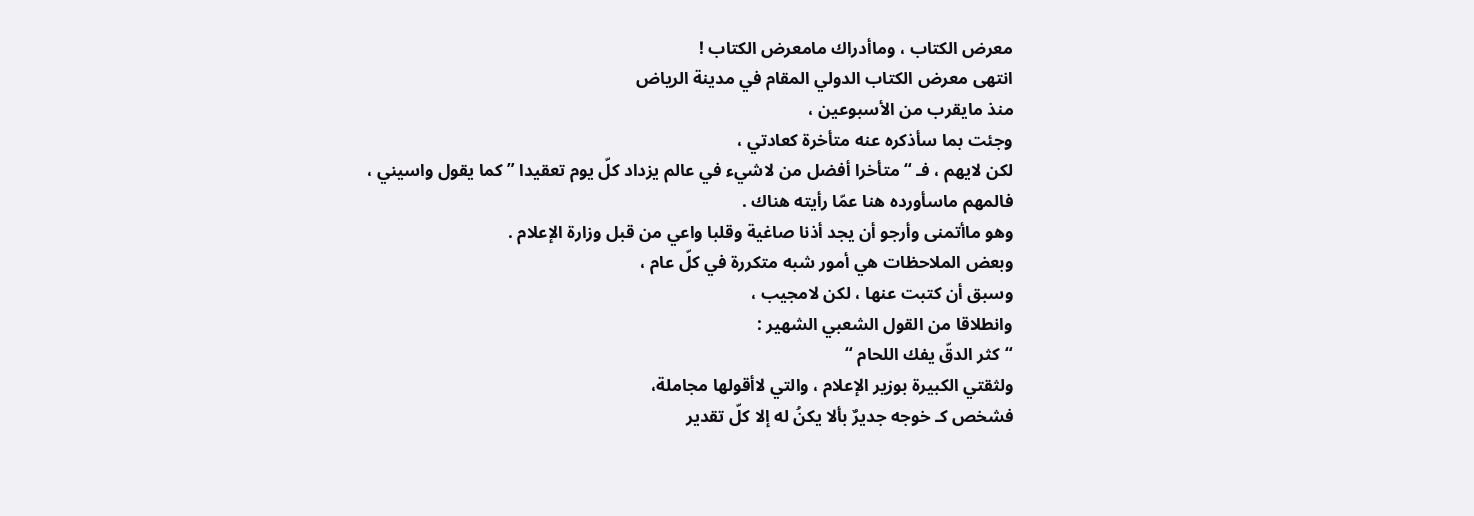معرض الكتاب ، وماأدراك مامعرض الكتاب !
انتهى معرض الكتاب الدولي المقام في مدينة الرياض
منذ مايقرب من الأسبوعين ،
وجئت بما سأذكره عنه متأخرة كعادتي ،
لكن لايهم ، فـ “متأخرا أفضل من لاشيء في عالم يزداد كلّ يوم تعقيدا ” كما يقول واسيني ،
فالمهم ماسأورده هنا عمّا رأيته هناك .
وهو ماأتمنى وأرجو أن يجد أذنا صاغية وقلبا واعي من قبل وزارة الإعلام .
وبعض الملاحظات هي أمور شبه متكررة في كلّ عام ،
وسبق أن كتبت عنها ، لكن لامجيب ،
وانطلاقا من القول الشعبي الشهير :
“كثر الدقّ يفك اللحام “
ولثقتي الكبيرة بوزير الإعلام ، والتي لاأقولها مجاملة،
فشخص كـ خوجه جديرٌ بألا يكنُ له إلا كلّ تقدير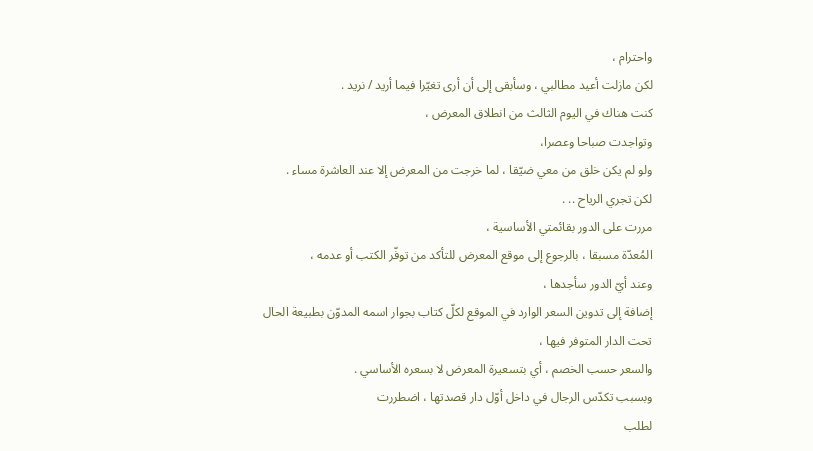واحترام ،
لكن مازلت أعيد مطالبي ، وسأبقى إلى أن أرى تغيّرا فيما أريد / نريد .
كنت هناك في اليوم الثالث من انطلاق المعرض ،
وتواجدت صباحا وعصرا،
ولو لم يكن خلق من معي ضيّقا ، لما خرجت من المعرض إلا عند العاشرة مساء .
لكن تجري الرياح .. .
مررت على الدور بقائمتي الأساسية ،
المُعدّة مسبقا ، بالرجوع إلى موقع المعرض للتأكد من توفّر الكتب أو عدمه ،
وعند أيّ الدور سأجدها ،
إضافة إلى تدوين السعر الوارد في الموقع لكلّ كتاب بجوار اسمه المدوّن بطبيعة الحال
تحت الدار المتوفر فيها ،
والسعر حسب الخصم ، أي بتسعيرة المعرض لا بسعره الأساسي .
وبسبب تكدّس الرجال في داخل أوّل دار قصدتها ، اضطررت
لطلب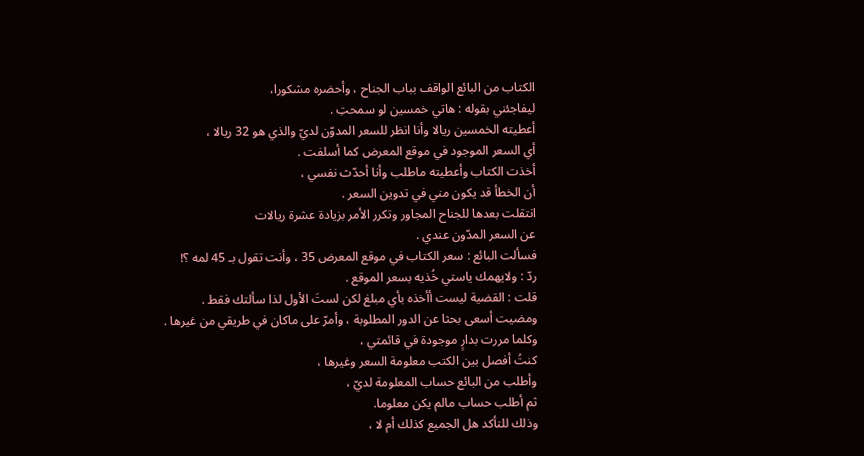الكتاب من البائع الواقف بباب الجناح ، وأحضره مشكورا،
ليفاجئني بقوله : هاتي خمسين لو سمحتِ .
أعطيته الخمسين ريالا وأنا انظر للسعر المدوّن لديّ والذي هو 32 ريالا ،
أي السعر الموجود في موقع المعرض كما أسلفت .
أخذت الكتاب وأعطيته ماطلب وأنا أحدّث نفسي ،
أن الخطأ قد يكون مني في تدوين السعر .
انتقلت بعدها للجناح المجاور وتكرر الأمر بزيادة عشرة ريالات
عن السعر المدّون عندي .
فسألت البائع : سعر الكتاب في موقع المعرض 35 ، وأنت تقول بـ 45 لمه ؟!
ردّ : ولايهمك ياستي خُذيه بسعر الموقع .
قلت : القضية ليست أأخذه بأي مبلغ لكن لستَ الأول لذا سألتك فقط .
ومضيت أسعى بحثا عن الدور المطلوبة ، وأمرّ على ماكان في طريقي من غيرها .
وكلما مررت بدارٍ موجودة في قائمتي ،
كنتُ أفصل بين الكتب معلومة السعر وغيرها ،
وأطلب من البائع حساب المعلومة لديّ ،
ثم أطلب حساب مالم يكن معلوما.
وذلك للتأكد هل الجميع كذلك أم لا ،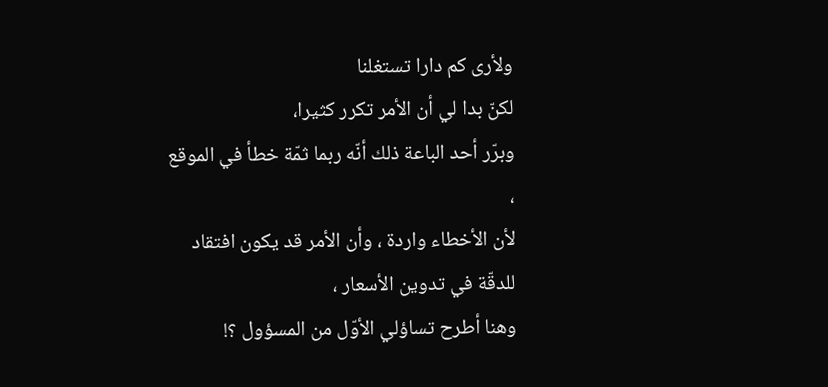ولأرى كم دارا تستغلنا
لكنّ بدا لي أن الأمر تكرر كثيرا،
وبرّر أحد الباعة ذلك أنّه ربما ثمّة خطأ في الموقع ،
لأن الأخطاء واردة ، وأن الأمر قد يكون افتقاد للدقّة في تدوين الأسعار ،
وهنا أطرح تساؤلي الأوّل من المسؤول ؟!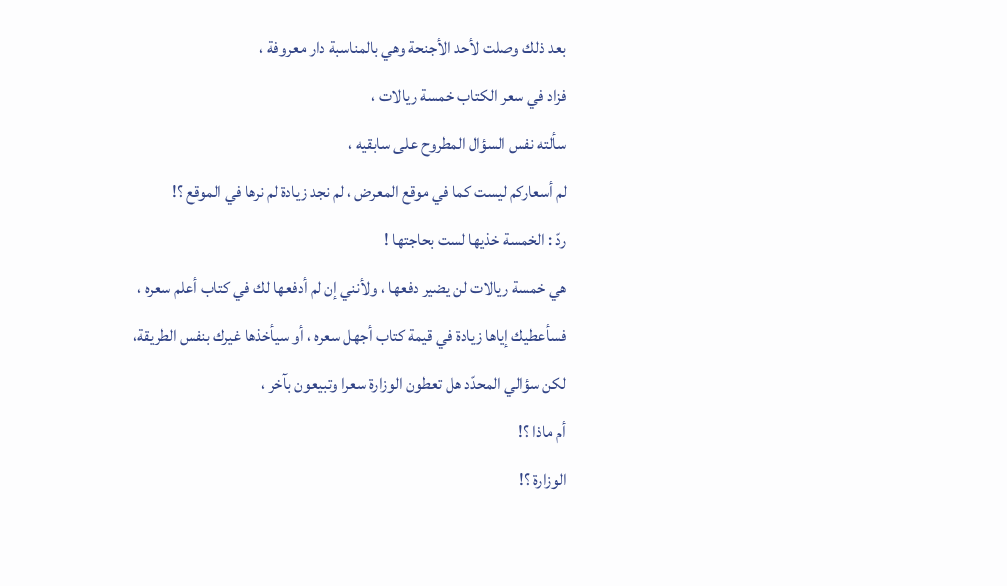بعد ذلك وصلت لأحد الأجنحة وهي بالمناسبة دار معروفة ،
فزاد في سعر الكتاب خمسة ريالات ،
سألته نفس السؤال المطروح على سابقيه ،
لم أسعاركم ليست كما في موقع المعرض ، لم نجد زيادة لم نرها في الموقع ؟!
ردّ : الخمسة خذيها لست بحاجتها !
هي خمسة ريالات لن يضير دفعها ، ولأنني إن لم أدفعها لك في كتاب أعلم سعره ،
فسأعطيك إياها زيادة في قيمة كتاب أجهل سعره ، أو سيأخذها غيرك بنفس الطريقة،
لكن سؤالي المحدّد هل تعطون الوزارة سعرا وتبيعون بآخر ،
أم ماذا ؟!
الوزارة ؟!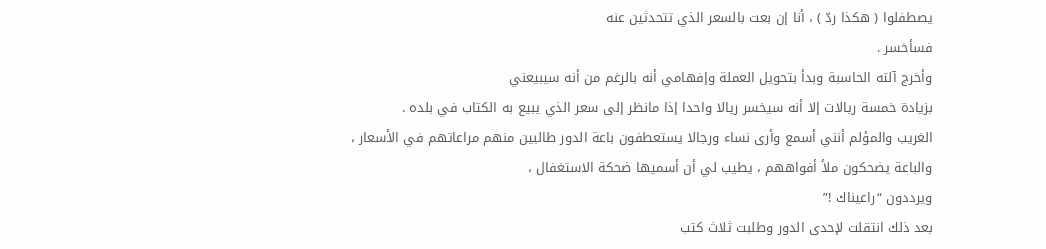يصطفلوا ( هكذا ردّ ) ، أنا إن بعت بالسعر الذي تتحدثين عنه
فسأخسر .
وأخرج آلته الحاسبة وبدأ بتحويل العملة وإفهامي أنه بالرغم من أنه سيبيعني
بزيادة خمسة ريالات إلا أنه سيخسر ريالا واحدا إذا مانظر إلى سعر الذي يبيع به الكتاب في بلده .
الغريب والمؤلم أنني أسمع وأرى نساء ورجالا يستعطفون باعة الدور طالبين منهم مراعاتهم في الأسعار ،
والباعة يضحكون ملأ أفواههم ، يطيب لي أن أسميها ضحكة الاستغفال ،
ويرددون “راعيناك !”
بعد ذلك انتقلت لإحدى الدور وطلبت ثلاث كتب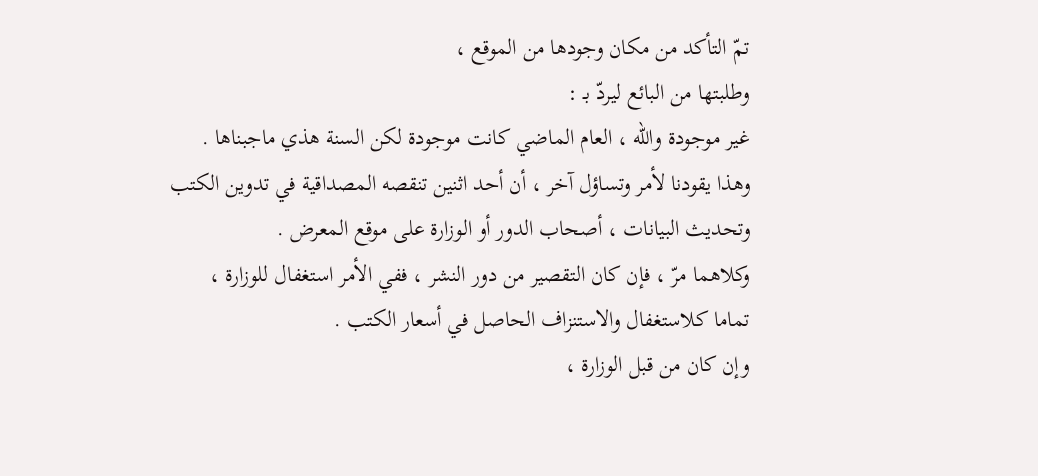تمّ التأكد من مكان وجودها من الموقع ،
وطلبتها من البائع ليردّ بـ :
غير موجودة والله ، العام الماضي كانت موجودة لكن السنة هذي ماجبناها .
وهذا يقودنا لأمر وتساؤل آخر ، أن أحد اثنين تنقصه المصداقية في تدوين الكتب
وتحديث البيانات ، أصحاب الدور أو الوزارة على موقع المعرض .
وكلاهما مرّ ، فإن كان التقصير من دور النشر ، ففي الأمر استغفال للوزارة ،
تماما كلاستغفال والاستنزاف الحاصل في أسعار الكتب .
وإن كان من قبل الوزارة ،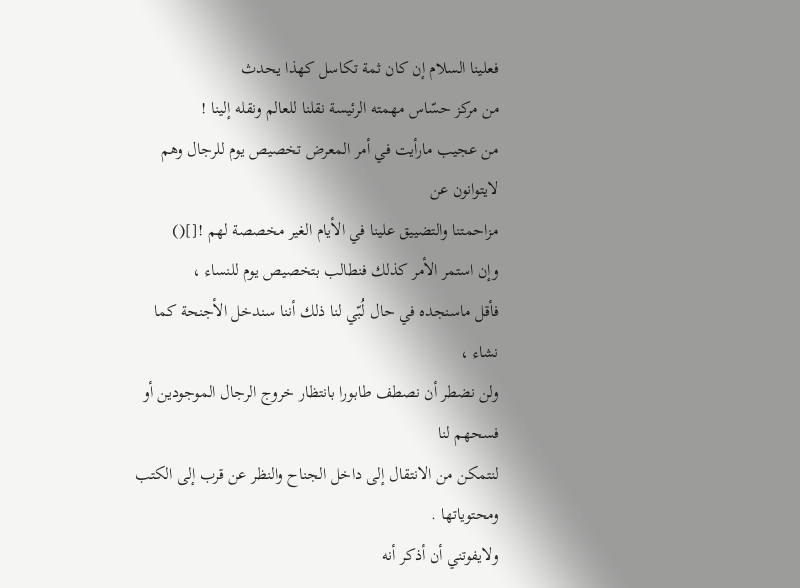فعلينا السلام إن كان ثمة تكاسل كهذا يحدث
من مركز حسّاس مهمته الرئيسة نقلنا للعالم ونقله إلينا !
من عجيب مارأيت في أمر المعرض تخصيص يوم للرجال وهم لايتوانون عن
مزاحمتنا والتضييق علينا في الأيام الغير مخصصة لهم ![]()
وإن استمر الأمر كذلك فنطالب بتخصيص يوم للنساء ،
فأقل ماسنجده في حال لُبّي لنا ذلك أننا سندخل الأجنحة كما نشاء ،
ولن نضطر أن نصطف طابورا بانتظار خروج الرجال الموجودين أو فسحهم لنا
لنتمكن من الانتقال إلى داخل الجناح والنظر عن قرب إلى الكتب ومحتوياتها .
ولايفوتني أن أذكر أنه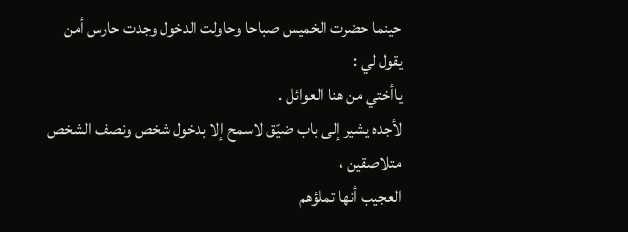حينما حضرت الخميس صباحا وحاولت الدخول وجدت حارس أمن يقول لي :
ياأختي من هنا العوائل .
لأجده يشير إلى باب ضيّق لاسمح إلا بدخول شخص ونصف الشخص متلاصقين ،
العجيب أنها تملؤهم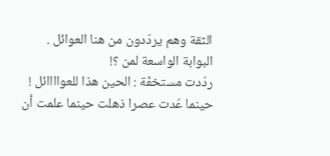الثقة وهم يردّدون من هنا العوائل .
البوابة الواسعة لمن ؟!
ردّدت مستخفّة : الحين هذا للعواااائل !
حينما عُدت عصرا ذهلت حينما علمت أن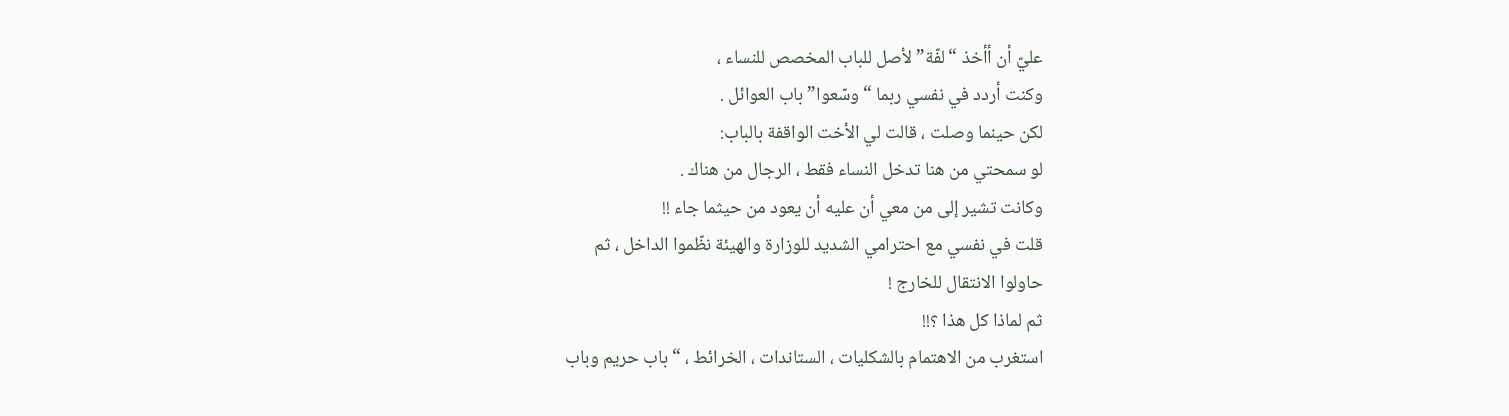عليّ أن أأخذ “لفّة” لأصل للباب المخصص للنساء ،
وكنت أردد في نفسي ربما “وسّعوا” باب العوائل .
لكن حينما وصلت ، قالت لي الأخت الواقفة بالباب:
لو سمحتي من هنا تدخل النساء فقط ، الرجال من هناك .
وكانت تشير إلى من معي أن عليه أن يعود من حيثما جاء !!
قلت في نفسي مع احترامي الشديد للوزارة والهيئة نظّموا الداخل ، ثم
حاولوا الانتقال للخارج !
ثم لماذا كل هذا ؟!!
استغرب من الاهتمام بالشكليات ، الستاندات ، الخرائط ، “باب حريم وباب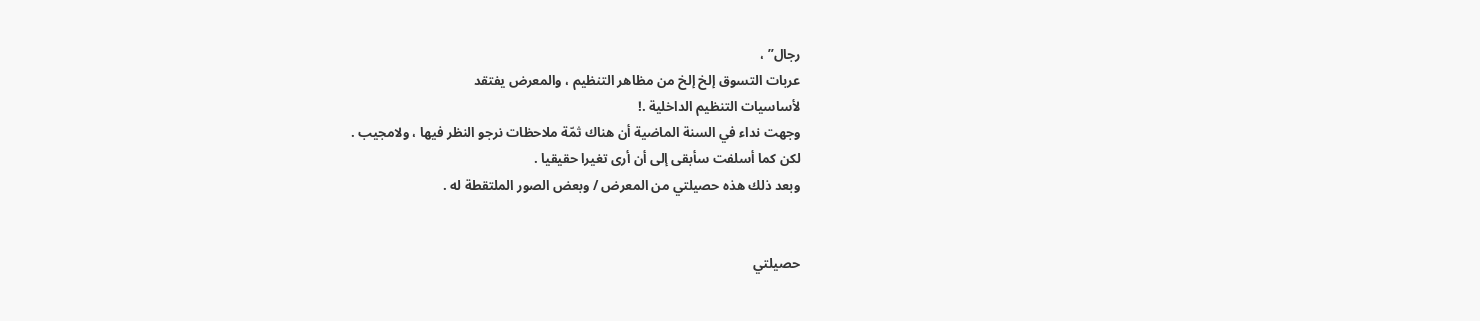رجال” ،
عربات التسوق إلخ إلخ من مظاهر التنظيم ، والمعرض يفتقد
لأساسيات التنظيم الداخلية .!
وجهت نداء في السنة الماضية أن هناك ثمّة ملاحظات نرجو النظر فيها ، ولامجيب .
لكن كما أسلفت سأبقى إلى أن أرى تغيرا حقيقيا .
وبعد ذلك هذه حصيلتي من المعرض / وبعض الصور الملتقطة له .


حصيلتي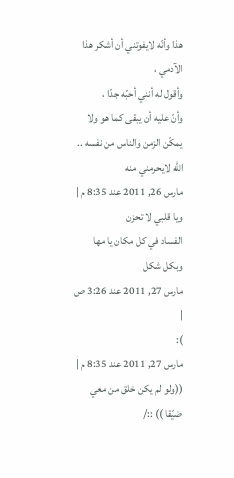هذا وأنّه لايفوتني أن أشكر هذا الآدمي ،
وأقول له أنني أحبّه جدّا ،
وأنّ عليه أن يبقى كما هو ولا يمكّن الزمن والناس من نفسه ..
الله لايحرمني منه
مارس 26, 2011 عند 8:35 م |
ويا قلبي لا تحزن
الفساد في كل مكان يا مها وبكل شكل
مارس 27, 2011 عند 3:26 ص |
):
مارس 27, 2011 عند 8:35 م |
((ولو لم يكن خلق من معي ضيّقا )) ::/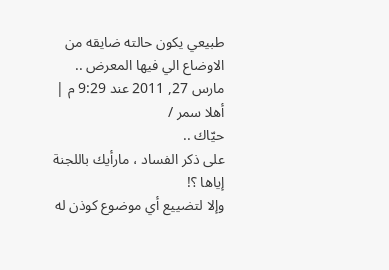طبيعي يكون حالته ضايقه من الاوضاع الي فيها المعرض ..
مارس 27, 2011 عند 9:29 م |
أهلا سمر /
حيّاك ..
على ذكر الفساد ، مارأيك باللجنة إياها ؟!
وإلا لتضييع أي موضوع كوذن له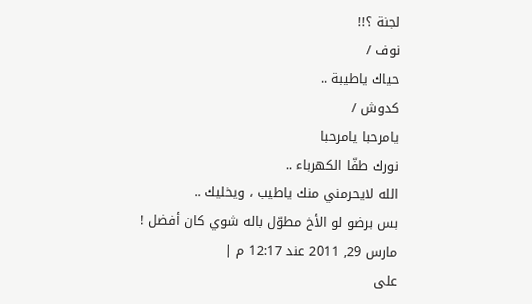لجنة ؟!!
نوف /
حياك ياطيبة ..
كدوش /
يامرحبا يامرحبا
نورك طفّا الكهرباء ..
الله لايحرمني منك ياطيب ، ويخليك ..
بس برضو لو الأخ مطوّل باله شوي كان أفضل !
مارس 29, 2011 عند 12:17 م |
على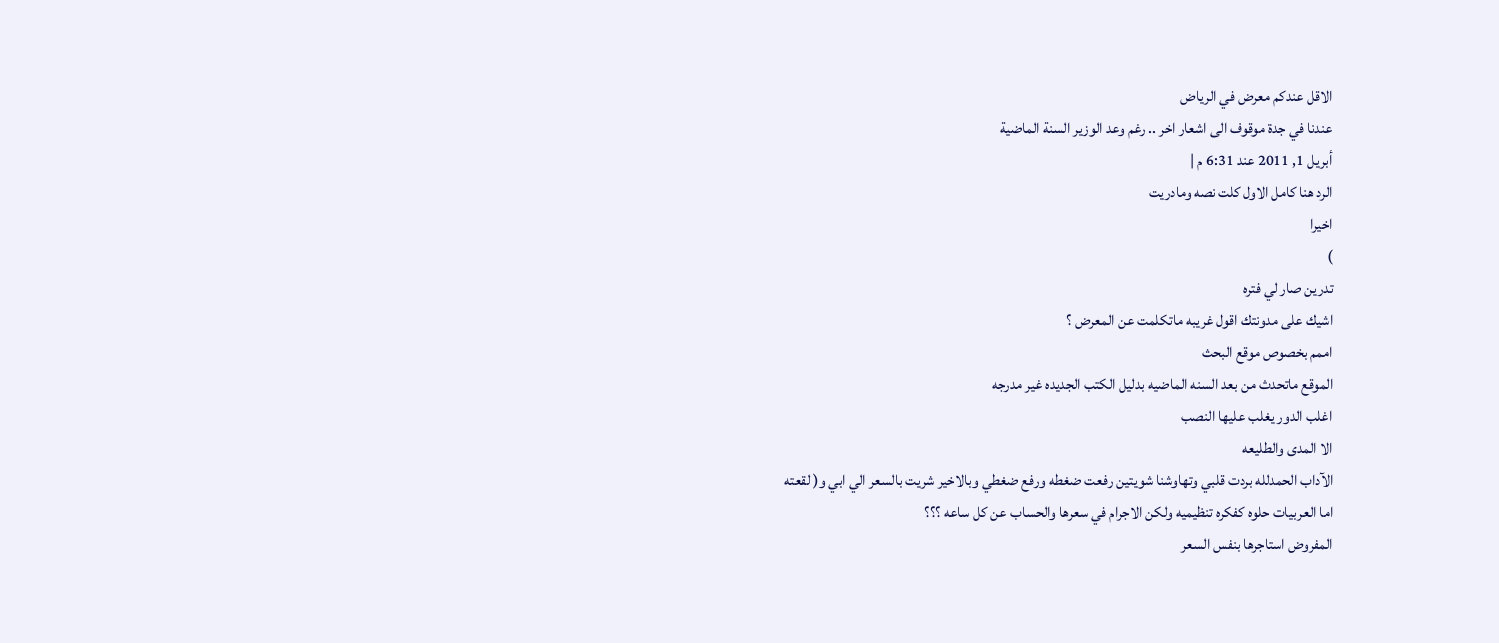الاقل عندكم معرض في الرياض
عندنا في جدة موقوف الى اشعار اخر .. رغم وعد الوزير السنة الماضية
أبريل 1, 2011 عند 6:31 م |
الرد هنا كامل الاول كلت نصه ومادريت
اخيرا
)
تدرين صار لي فتره
اشيك على مدونتك اقول غريبه ماتكلمت عن المعرض ؟
اممم بخصوص موقع البحث
الموقع ماتحدث من بعد السنه الماضيه بدليل الكتب الجديده غير مدرجه
اغلب الدور يغلب عليها النصب
الا المدى والطليعه
الآداب الحمدلله بردت قلبي وتهاوشنا شويتين رفعت ضغطه ورفع ضغطي وبالاخير شريت بالسعر الي ابي و( لقعته
اما العربيات حلوه كفكره تنظيميه ولكن الاجرام في سعرها والحساب عن كل ساعه ؟؟؟
المفروض استاجرها بنفس السعر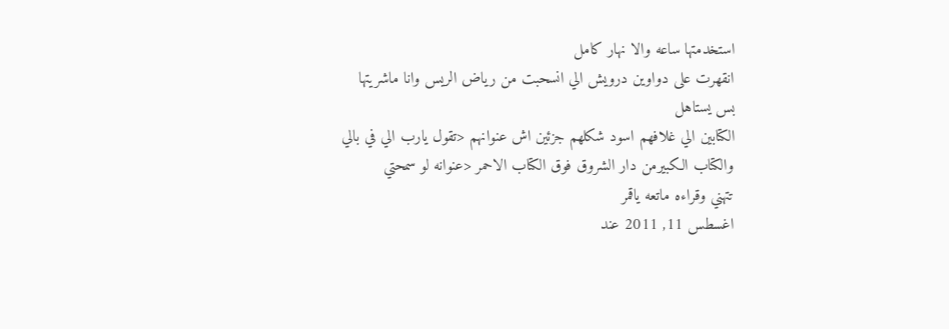استخدمتها ساعه والا نهار كامل
انقهرت على دواوين درويش الي انسحبت من رياض الريس وانا ماشريتها
بس يستاهل
الكتابين الي غلافهم اسود شكلهم جزئين اش عنوانهم <تقول يارب الي في بالي
والكتاب الكبيرمن دار الشروق فوق الكتاب الاحمر <عنوانه لو سمحتي
تتهني وقراءه ماتعه ياقمر
اغسطس 11, 2011 عند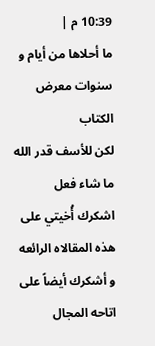10:39 م |
ما أحلاها من أيام و سنوات معرض الكتاب
لكن للأسف قدر الله ما شاء فعل
اشكرك أُخيتي على هذه المقالاه الرائعه
و أشكرك أيضاً على اتاحه المجال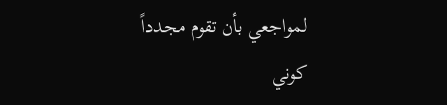لمواجعي بأن تقوم مجدداً
كوني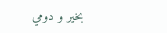بخير و دومي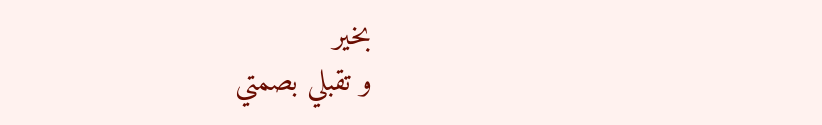بخير
و تقبلي بصمتي